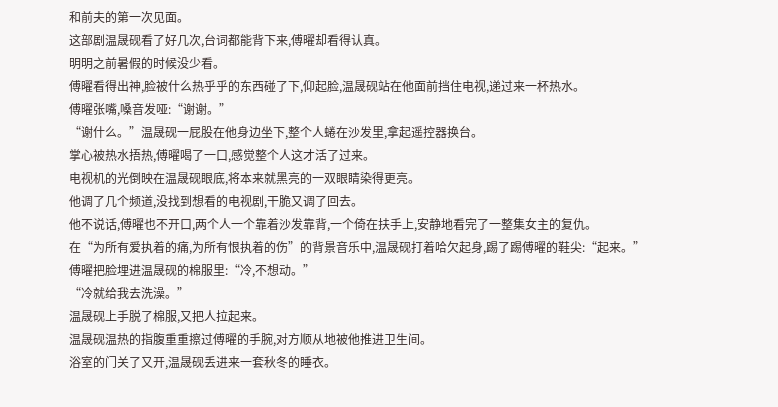和前夫的第一次见面。
这部剧温晟砚看了好几次,台词都能背下来,傅曜却看得认真。
明明之前暑假的时候没少看。
傅曜看得出神,脸被什么热乎乎的东西碰了下,仰起脸,温晟砚站在他面前挡住电视,递过来一杯热水。
傅曜张嘴,嗓音发哑:“谢谢。”
“谢什么。”温晟砚一屁股在他身边坐下,整个人蜷在沙发里,拿起遥控器换台。
掌心被热水捂热,傅曜喝了一口,感觉整个人这才活了过来。
电视机的光倒映在温晟砚眼底,将本来就黑亮的一双眼睛染得更亮。
他调了几个频道,没找到想看的电视剧,干脆又调了回去。
他不说话,傅曜也不开口,两个人一个靠着沙发靠背,一个倚在扶手上,安静地看完了一整集女主的复仇。
在“为所有爱执着的痛,为所有恨执着的伤”的背景音乐中,温晟砚打着哈欠起身,踢了踢傅曜的鞋尖:“起来。”
傅曜把脸埋进温晟砚的棉服里:“冷,不想动。”
“冷就给我去洗澡。”
温晟砚上手脱了棉服,又把人拉起来。
温晟砚温热的指腹重重擦过傅曜的手腕,对方顺从地被他推进卫生间。
浴室的门关了又开,温晟砚丢进来一套秋冬的睡衣。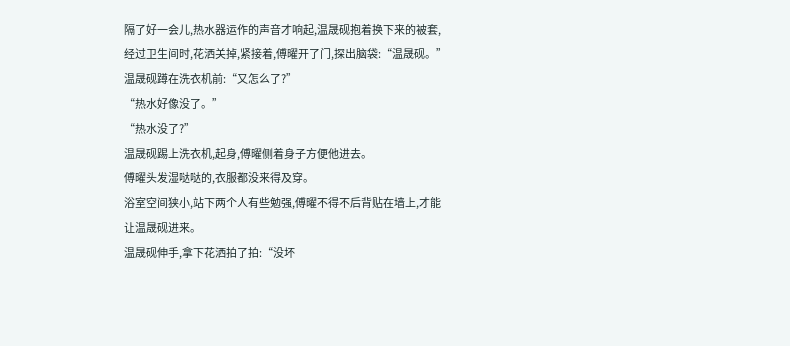隔了好一会儿,热水器运作的声音才响起,温晟砚抱着换下来的被套,经过卫生间时,花洒关掉,紧接着,傅曜开了门,探出脑袋:“温晟砚。”
温晟砚蹲在洗衣机前:“又怎么了?”
“热水好像没了。”
“热水没了?”
温晟砚踢上洗衣机,起身,傅曜侧着身子方便他进去。
傅曜头发湿哒哒的,衣服都没来得及穿。
浴室空间狭小,站下两个人有些勉强,傅曜不得不后背贴在墙上,才能让温晟砚进来。
温晟砚伸手,拿下花洒拍了拍:“没坏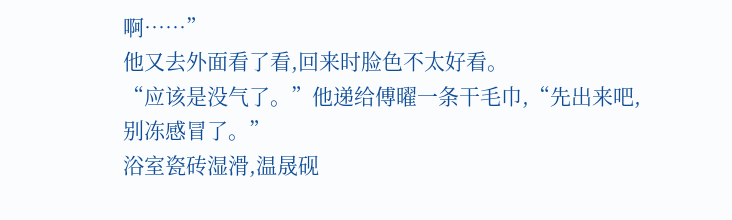啊……”
他又去外面看了看,回来时脸色不太好看。
“应该是没气了。”他递给傅曜一条干毛巾,“先出来吧,别冻感冒了。”
浴室瓷砖湿滑,温晟砚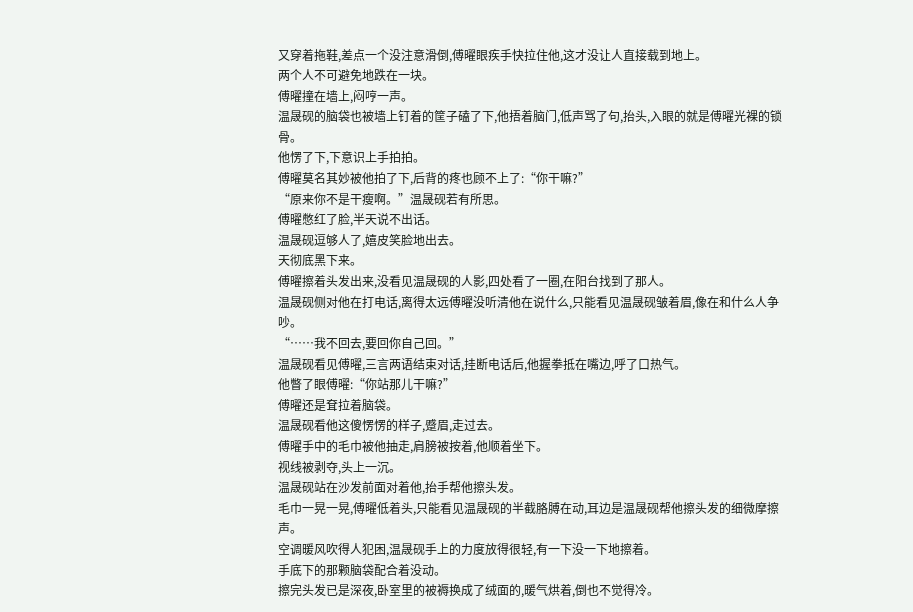又穿着拖鞋,差点一个没注意滑倒,傅曜眼疾手快拉住他,这才没让人直接载到地上。
两个人不可避免地跌在一块。
傅曜撞在墙上,闷哼一声。
温晟砚的脑袋也被墙上钉着的筐子磕了下,他捂着脑门,低声骂了句,抬头,入眼的就是傅曜光裸的锁骨。
他愣了下,下意识上手拍拍。
傅曜莫名其妙被他拍了下,后背的疼也顾不上了:“你干嘛?”
“原来你不是干瘦啊。”温晟砚若有所思。
傅曜憋红了脸,半天说不出话。
温晟砚逗够人了,嬉皮笑脸地出去。
天彻底黑下来。
傅曜擦着头发出来,没看见温晟砚的人影,四处看了一圈,在阳台找到了那人。
温晟砚侧对他在打电话,离得太远傅曜没听清他在说什么,只能看见温晟砚皱着眉,像在和什么人争吵。
“……我不回去,要回你自己回。”
温晟砚看见傅曜,三言两语结束对话,挂断电话后,他握拳抵在嘴边,呼了口热气。
他瞥了眼傅曜:“你站那儿干嘛?”
傅曜还是耷拉着脑袋。
温晟砚看他这傻愣愣的样子,蹙眉,走过去。
傅曜手中的毛巾被他抽走,肩膀被按着,他顺着坐下。
视线被剥夺,头上一沉。
温晟砚站在沙发前面对着他,抬手帮他擦头发。
毛巾一晃一晃,傅曜低着头,只能看见温晟砚的半截胳膊在动,耳边是温晟砚帮他擦头发的细微摩擦声。
空调暖风吹得人犯困,温晟砚手上的力度放得很轻,有一下没一下地擦着。
手底下的那颗脑袋配合着没动。
擦完头发已是深夜,卧室里的被褥换成了绒面的,暖气烘着,倒也不觉得冷。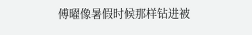傅曜像暑假时候那样钻进被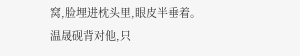窝,脸埋进枕头里,眼皮半垂着。
温晟砚背对他,只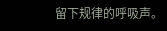留下规律的呼吸声。